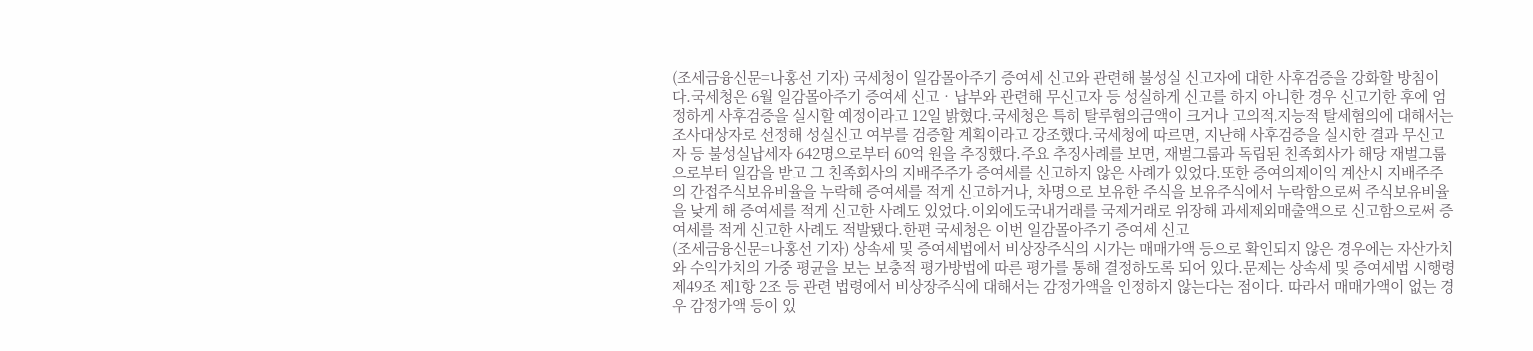(조세금융신문=나홍선 기자) 국세청이 일감몰아주기 증여세 신고와 관련해 불성실 신고자에 대한 사후검증을 강화할 방침이다.국세청은 6월 일감몰아주기 증여세 신고‧납부와 관련해 무신고자 등 성실하게 신고를 하지 아니한 경우 신고기한 후에 엄정하게 사후검증을 실시할 예정이라고 12일 밝혔다.국세청은 특히 탈루혐의금액이 크거나 고의적․지능적 탈세혐의에 대해서는 조사대상자로 선정해 성실신고 여부를 검증할 계획이라고 강조했다.국세청에 따르면, 지난해 사후검증을 실시한 결과 무신고자 등 불성실납세자 642명으로부터 60억 원을 추징했다.주요 추징사례를 보면, 재벌그룹과 독립된 친족회사가 해당 재벌그룹으로부터 일감을 받고 그 친족회사의 지배주주가 증여세를 신고하지 않은 사례가 있었다.또한 증여의제이익 계산시 지배주주의 간접주식보유비율을 누락해 증여세를 적게 신고하거나, 차명으로 보유한 주식을 보유주식에서 누락함으로써 주식보유비율을 낮게 해 증여세를 적게 신고한 사례도 있었다.이외에도국내거래를 국제거래로 위장해 과세제외매출액으로 신고함으로써 증여세를 적게 신고한 사례도 적발됐다.한편 국세청은 이번 일감몰아주기 증여세 신고
(조세금융신문=나홍선 기자) 상속세 및 증여세법에서 비상장주식의 시가는 매매가액 등으로 확인되지 않은 경우에는 자산가치와 수익가치의 가중 평균을 보는 보충적 평가방법에 따른 평가를 통해 결정하도록 되어 있다.문제는 상속세 및 증여세법 시행령 제49조 제1항 2조 등 관련 법령에서 비상장주식에 대해서는 감정가액을 인정하지 않는다는 점이다. 따라서 매매가액이 없는 경우 감정가액 등이 있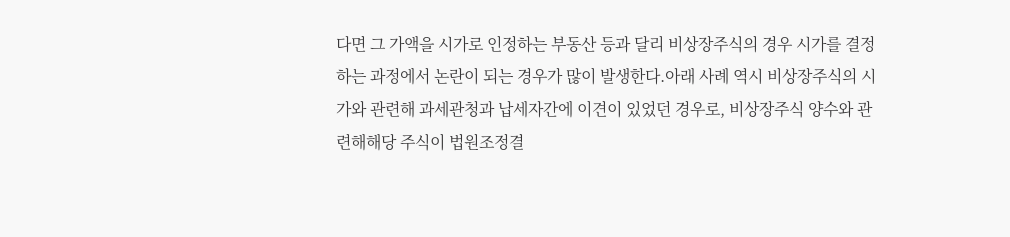다면 그 가액을 시가로 인정하는 부동산 등과 달리 비상장주식의 경우 시가를 결정하는 과정에서 논란이 되는 경우가 많이 발생한다.아래 사례 역시 비상장주식의 시가와 관련해 과세관청과 납세자간에 이견이 있었던 경우로, 비상장주식 양수와 관련해해당 주식이 법원조정결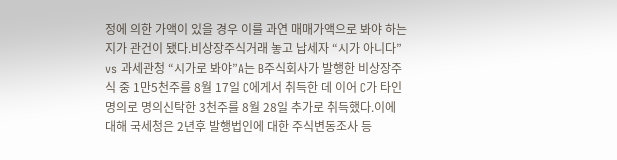정에 의한 가액이 있을 경우 이를 과연 매매가액으로 봐야 하는지가 관건이 됐다.비상장주식거래 놓고 납세자 “시가 아니다” vs 과세관청 “시가로 봐야”A는 B주식회사가 발행한 비상장주식 중 1만5천주를 8월 17일 C에게서 취득한 데 이어 C가 타인 명의로 명의신탁한 3천주를 8월 28일 추가로 취득했다.이에 대해 국세청은 2년후 발행법인에 대한 주식변동조사 등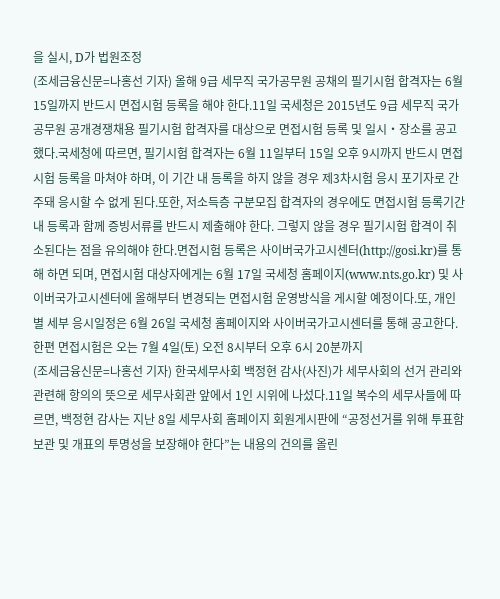을 실시, D가 법원조정
(조세금융신문=나홍선 기자) 올해 9급 세무직 국가공무원 공채의 필기시험 합격자는 6월 15일까지 반드시 면접시험 등록을 해야 한다.11일 국세청은 2015년도 9급 세무직 국가공무원 공개경쟁채용 필기시험 합격자를 대상으로 면접시험 등록 및 일시‧장소를 공고했다.국세청에 따르면, 필기시험 합격자는 6월 11일부터 15일 오후 9시까지 반드시 면접시험 등록을 마쳐야 하며, 이 기간 내 등록을 하지 않을 경우 제3차시험 응시 포기자로 간주돼 응시할 수 없게 된다.또한, 저소득층 구분모집 합격자의 경우에도 면접시험 등록기간 내 등록과 함께 증빙서류를 반드시 제출해야 한다. 그렇지 않을 경우 필기시험 합격이 취소된다는 점을 유의해야 한다.면접시험 등록은 사이버국가고시센터(http://gosi.kr)를 통해 하면 되며, 면접시험 대상자에게는 6월 17일 국세청 홈페이지(www.nts.go.kr) 및 사이버국가고시센터에 올해부터 변경되는 면접시험 운영방식을 게시할 예정이다.또, 개인별 세부 응시일정은 6월 26일 국세청 홈페이지와 사이버국가고시센터를 통해 공고한다.한편 면접시험은 오는 7월 4일(토) 오전 8시부터 오후 6시 20분까지
(조세금융신문=나홍선 기자) 한국세무사회 백정현 감사(사진)가 세무사회의 선거 관리와 관련해 항의의 뜻으로 세무사회관 앞에서 1인 시위에 나섰다.11일 복수의 세무사들에 따르면, 백정현 감사는 지난 8일 세무사회 홈페이지 회원게시판에 “공정선거를 위해 투표함 보관 및 개표의 투명성을 보장해야 한다”는 내용의 건의를 올린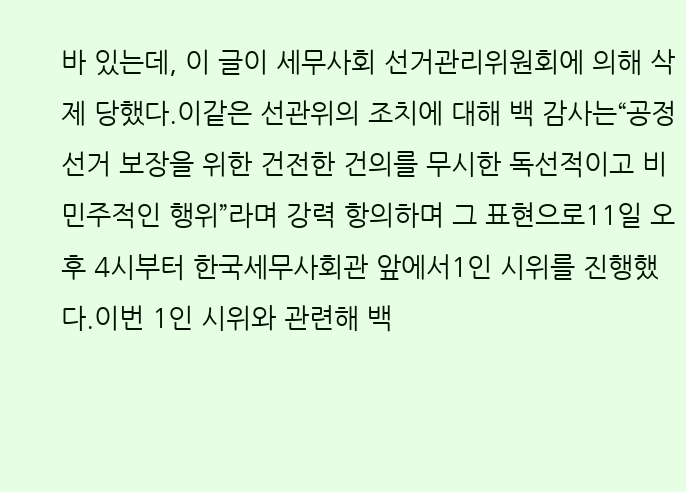바 있는데, 이 글이 세무사회 선거관리위원회에 의해 삭제 당했다.이같은 선관위의 조치에 대해 백 감사는“공정선거 보장을 위한 건전한 건의를 무시한 독선적이고 비민주적인 행위”라며 강력 항의하며 그 표현으로11일 오후 4시부터 한국세무사회관 앞에서1인 시위를 진행했다.이번 1인 시위와 관련해 백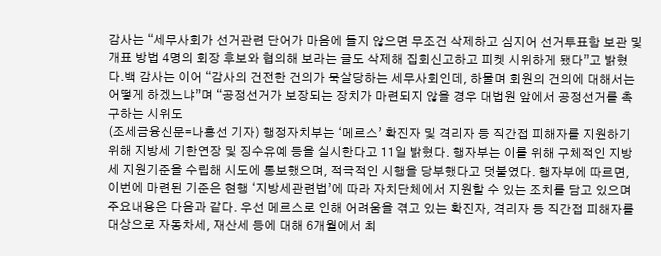감사는 “세무사회가 선거관련 단어가 마음에 들지 않으면 무조건 삭제하고 심지어 선거투표함 보관 및 개표 방법 4명의 회장 후보와 협의해 보라는 글도 삭제해 집회신고하고 피켓 시위하게 됐다”고 밝혔다.백 감사는 이어 “감사의 건전한 건의가 묵살당하는 세무사회인데, 하물며 회원의 건의에 대해서는 어떻게 하겠느냐”며 “공정선거가 보장되는 장치가 마련되지 않을 경우 대법원 앞에서 공정선거를 촉구하는 시위도
(조세금융신문=나홍선 기자) 행정자치부는 ‘메르스’ 확진자 및 격리자 등 직간접 피해자를 지원하기 위해 지방세 기한연장 및 징수유예 등을 실시한다고 11일 밝혔다. 행자부는 이를 위해 구체적인 지방세 지원기준을 수립해 시도에 통보했으며, 적극적인 시행을 당부했다고 덧붙였다. 행자부에 따르면, 이번에 마련된 기준은 현행 ‘지방세관련법’에 따라 자치단체에서 지원할 수 있는 조치를 담고 있으며 주요내용은 다음과 같다. 우선 메르스로 인해 어려움을 겪고 있는 확진자, 격리자 등 직간접 피해자를 대상으로 자동차세, 재산세 등에 대해 6개월에서 최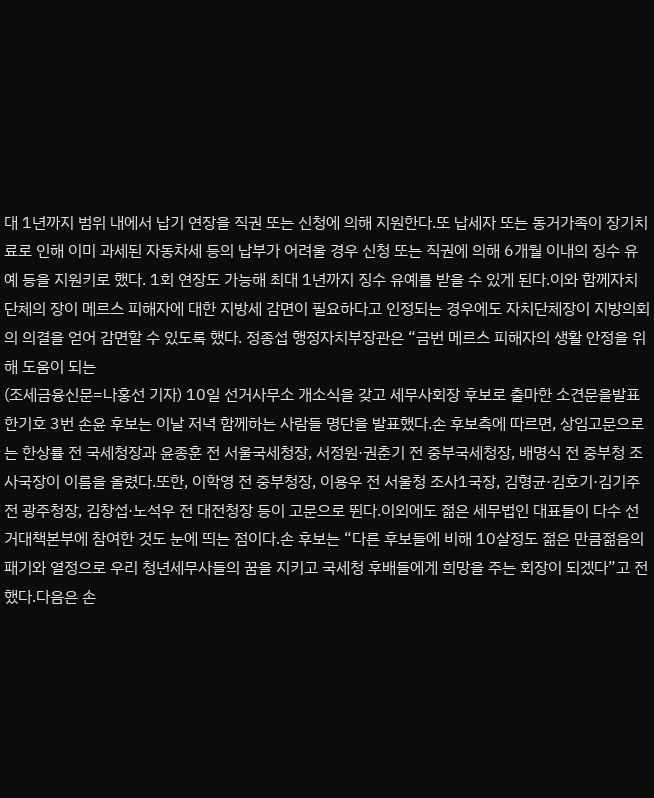대 1년까지 범위 내에서 납기 연장을 직권 또는 신청에 의해 지원한다.또 납세자 또는 동거가족이 장기치료로 인해 이미 과세된 자동차세 등의 납부가 어려울 경우 신청 또는 직권에 의해 6개월 이내의 징수 유예 등을 지원키로 했다. 1회 연장도 가능해 최대 1년까지 징수 유예를 받을 수 있게 된다.이와 함께자치단체의 장이 메르스 피해자에 대한 지방세 감면이 필요하다고 인정되는 경우에도 자치단체장이 지방의회의 의결을 얻어 감면할 수 있도록 했다. 정종섭 행정자치부장관은 “금번 메르스 피해자의 생활 안정을 위해 도움이 되는
(조세금융신문=나홍선 기자) 10일 선거사무소 개소식을 갖고 세무사회장 후보로 출마한 소견문을발표한기호 3번 손윤 후보는 이날 저녁 함께하는 사람들 명단을 발표했다.손 후보측에 따르면, 상임고문으로는 한상률 전 국세청장과 윤종훈 전 서울국세청장, 서정원·권춘기 전 중부국세청장, 배명식 전 중부청 조사국장이 이름을 올렸다.또한, 이학영 전 중부청장, 이용우 전 서울청 조사1국장, 김형균·김호기·김기주 전 광주청장, 김창섭·노석우 전 대전청장 등이 고문으로 뛴다.이외에도 젊은 세무법인 대표들이 다수 선거대책본부에 참여한 것도 눈에 띄는 점이다.손 후보는 “다른 후보들에 비해 10살정도 젊은 만큼젊음의 패기와 열정으로 우리 청년세무사들의 꿈을 지키고 국세청 후배들에게 희망을 주는 회장이 되겠다”고 전했다.다음은 손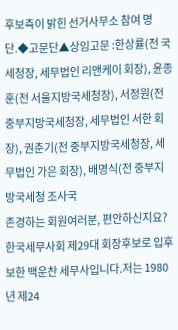후보측이 밝힌 선거사무소 참여 명단.◆고문단▲상임고문 :한상률(전 국세청장, 세무법인 리앤케이 회장), 윤종훈(전 서울지방국세청장), 서정원(전 중부지방국세청장, 세무법인 서한 회장), 권춘기(전 중부지방국세청장, 세무법인 가은 회장), 배명식(전 중부지방국세청 조사국
존경하는 회원여러분, 편안하신지요?한국세무사회 제29대 회장후보로 입후보한 백운찬 세무사입니다.저는 1980년 제24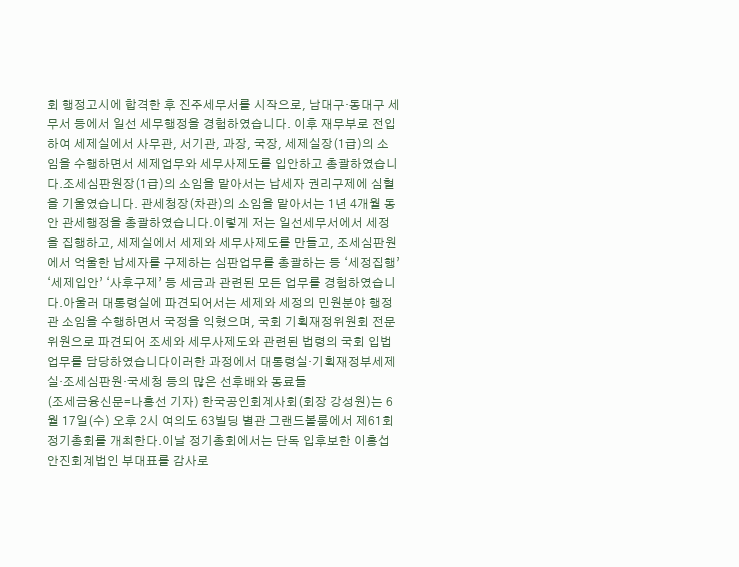회 행정고시에 합격한 후 진주세무서를 시작으로, 남대구·동대구 세무서 등에서 일선 세무행정을 경험하였습니다. 이후 재무부로 전입하여 세제실에서 사무관, 서기관, 과장, 국장, 세제실장(1급)의 소임을 수행하면서 세제업무와 세무사제도를 입안하고 총괄하였습니다.조세심판원장(1급)의 소임을 맡아서는 납세자 권리구제에 심혈을 기울였습니다. 관세청장(차관)의 소임을 맡아서는 1년 4개월 동안 관세행정을 총괄하였습니다.이렇게 저는 일선세무서에서 세정을 집행하고, 세제실에서 세제와 세무사제도를 만들고, 조세심판원에서 억울한 납세자를 구제하는 심판업무를 총괄하는 등 ‘세정집행’ ‘세제입안’ ‘사후구제’ 등 세금과 관련된 모든 업무를 경험하였습니다.아울러 대통령실에 파견되어서는 세제와 세정의 민원분야 행정관 소임을 수행하면서 국정을 익혔으며, 국회 기획재정위원회 전문위원으로 파견되어 조세와 세무사제도와 관련된 법령의 국회 입법업무를 담당하였습니다이러한 과정에서 대통령실·기획재정부세제실·조세심판원·국세청 등의 많은 선후배와 동료들
(조세금융신문=나홍선 기자) 한국공인회계사회(회장 강성원)는 6월 17일(수) 오후 2시 여의도 63빌딩 별관 그랜드볼룸에서 제61회 정기총회를 개최한다.이날 정기총회에서는 단독 입후보한 이홍섭 안진회계법인 부대표를 감사로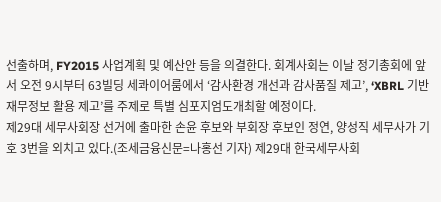선출하며, FY2015 사업계획 및 예산안 등을 의결한다. 회계사회는 이날 정기총회에 앞서 오전 9시부터 63빌딩 세콰이어룸에서 ‘감사환경 개선과 감사품질 제고’, ‘XBRL 기반 재무정보 활용 제고’를 주제로 특별 심포지엄도개최할 예정이다.
제29대 세무사회장 선거에 출마한 손윤 후보와 부회장 후보인 정연, 양성직 세무사가 기호 3번을 외치고 있다.(조세금융신문=나홍선 기자) 제29대 한국세무사회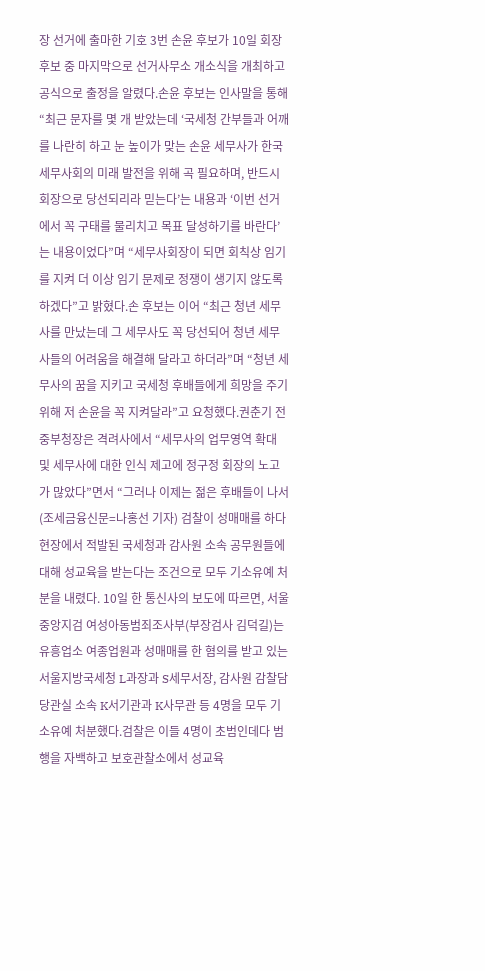장 선거에 출마한 기호 3번 손윤 후보가 10일 회장 후보 중 마지막으로 선거사무소 개소식을 개최하고공식으로 출정을 알렸다.손윤 후보는 인사말을 통해 “최근 문자를 몇 개 받았는데 ‘국세청 간부들과 어깨를 나란히 하고 눈 높이가 맞는 손윤 세무사가 한국세무사회의 미래 발전을 위해 곡 필요하며, 반드시 회장으로 당선되리라 믿는다’는 내용과 ‘이번 선거에서 꼭 구태를 물리치고 목표 달성하기를 바란다’는 내용이었다”며 “세무사회장이 되면 회칙상 임기를 지켜 더 이상 임기 문제로 정쟁이 생기지 않도록 하겠다”고 밝혔다.손 후보는 이어 “최근 청년 세무사를 만났는데 그 세무사도 꼭 당선되어 청년 세무사들의 어려움을 해결해 달라고 하더라”며 “청년 세무사의 꿈을 지키고 국세청 후배들에게 희망을 주기 위해 저 손윤을 꼭 지켜달라”고 요청했다.권춘기 전 중부청장은 격려사에서 “세무사의 업무영역 확대 및 세무사에 대한 인식 제고에 정구정 회장의 노고가 많았다”면서 “그러나 이제는 젊은 후배들이 나서
(조세금융신문=나홍선 기자) 검찰이 성매매를 하다 현장에서 적발된 국세청과 감사원 소속 공무원들에 대해 성교육을 받는다는 조건으로 모두 기소유예 처분을 내렸다. 10일 한 통신사의 보도에 따르면, 서울중앙지검 여성아동범죄조사부(부장검사 김덕길)는 유흥업소 여종업원과 성매매를 한 혐의를 받고 있는 서울지방국세청 L과장과 S세무서장, 감사원 감찰담당관실 소속 K서기관과 K사무관 등 4명을 모두 기소유예 처분했다.검찰은 이들 4명이 초범인데다 범행을 자백하고 보호관찰소에서 성교육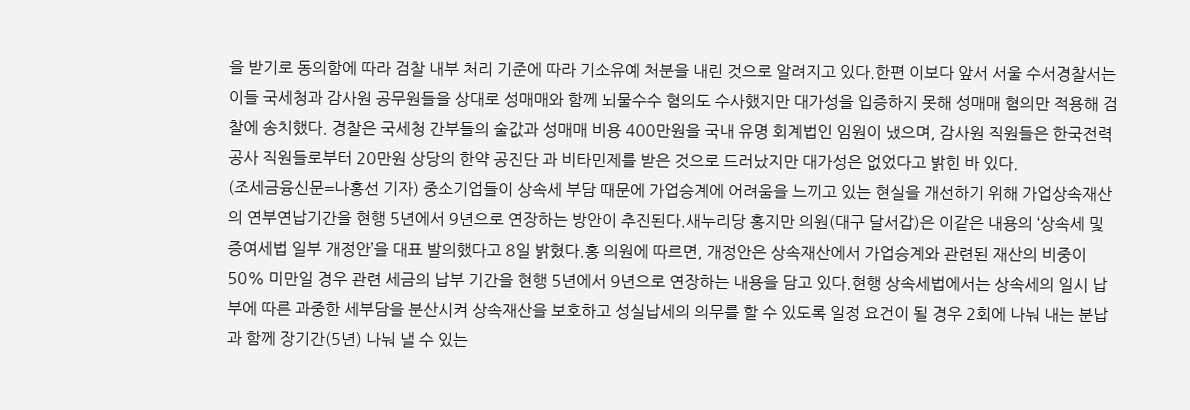을 받기로 동의함에 따라 검찰 내부 처리 기준에 따라 기소유예 처분을 내린 것으로 알려지고 있다.한편 이보다 앞서 서울 수서경찰서는 이들 국세청과 감사원 공무원들을 상대로 성매매와 함께 뇌물수수 혐의도 수사했지만 대가성을 입증하지 못해 성매매 혐의만 적용해 검찰에 송치했다. 경찰은 국세청 간부들의 술값과 성매매 비용 400만원을 국내 유명 회계법인 임원이 냈으며, 감사원 직원들은 한국전력공사 직원들로부터 20만원 상당의 한약 공진단 과 비타민제를 받은 것으로 드러났지만 대가성은 없었다고 밝힌 바 있다.
(조세금융신문=나홍선 기자) 중소기업들이 상속세 부담 때문에 가업승계에 어려움을 느끼고 있는 현실을 개선하기 위해 가업상속재산의 연부연납기간을 현행 5년에서 9년으로 연장하는 방안이 추진된다.새누리당 홍지만 의원(대구 달서갑)은 이같은 내용의 ‘상속세 및 증여세법 일부 개정안’을 대표 발의했다고 8일 밝혔다.홍 의원에 따르면, 개정안은 상속재산에서 가업승계와 관련된 재산의 비중이 50% 미만일 경우 관련 세금의 납부 기간을 현행 5년에서 9년으로 연장하는 내용을 담고 있다.현행 상속세법에서는 상속세의 일시 납부에 따른 과중한 세부담을 분산시켜 상속재산을 보호하고 성실납세의 의무를 할 수 있도록 일정 요건이 될 경우 2회에 나눠 내는 분납과 함께 장기간(5년) 나눠 낼 수 있는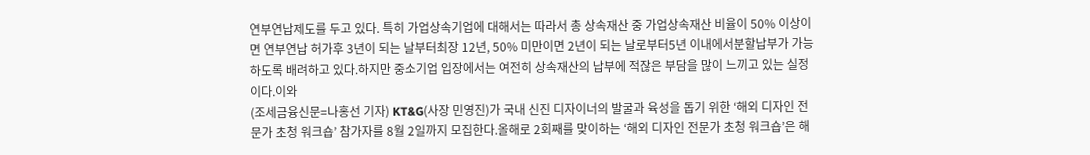연부연납제도를 두고 있다. 특히 가업상속기업에 대해서는 따라서 총 상속재산 중 가업상속재산 비율이 50% 이상이면 연부연납 허가후 3년이 되는 날부터최장 12년, 50% 미만이면 2년이 되는 날로부터5년 이내에서분할납부가 가능하도록 배려하고 있다.하지만 중소기업 입장에서는 여전히 상속재산의 납부에 적잖은 부담을 많이 느끼고 있는 실정이다.이와
(조세금융신문=나홍선 기자) KT&G(사장 민영진)가 국내 신진 디자이너의 발굴과 육성을 돕기 위한 ‘해외 디자인 전문가 초청 워크숍’ 참가자를 8월 2일까지 모집한다.올해로 2회째를 맞이하는 ‘해외 디자인 전문가 초청 워크숍’은 해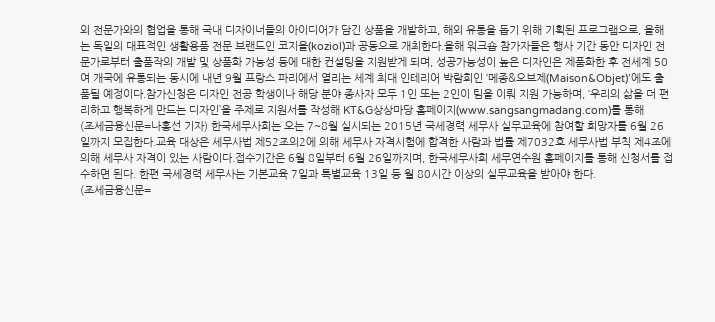외 전문가와의 협업을 통해 국내 디자이너들의 아이디어가 담긴 상품을 개발하고, 해외 유통을 돕기 위해 기획된 프로그램으로, 올해는 독일의 대표적인 생활용품 전문 브랜드인 코지올(koziol)과 공동으로 개최한다.올해 워크숍 참가자들은 행사 기간 동안 디자인 전문가로부터 출품작의 개발 및 상품화 가능성 등에 대한 컨설팅을 지원받게 되며, 성공가능성이 높은 디자인은 제품화한 후 전세계 50여 개국에 유통되는 동시에 내년 9월 프랑스 파리에서 열리는 세계 최대 인테리어 박람회인 ‘메종&오브제(Maison&Objet)’에도 출품될 예정이다.참가신청은 디자인 전공 학생이나 해당 분야 종사자 모두 1인 또는 2인이 팀을 이뤄 지원 가능하며, ‘우리의 삶을 더 편리하고 행복하게 만드는 디자인’을 주제로 지원서를 작성해 KT&G상상마당 홈페이지(www.sangsangmadang.com)를 통해
(조세금융신문=나홍선 기자) 한국세무사회는 오는 7~8월 실시되는 2015년 국세경력 세무사 실무교육에 참여할 희망자를 6월 26일까지 모집한다.교육 대상은 세무사법 제52조의2에 의해 세무사 자격시험에 합격한 사람과 법률 제7032호 세무사법 부칙 제4조에 의해 세무사 자격이 있는 사람이다.접수기간은 6월 8일부터 6월 26일까지며, 한국세무사회 세무연수원 홈페이지를 통해 신청서를 접수하면 된다. 한편 국세경력 세무사는 기본교육 7일과 특별교육 13일 등 월 80시간 이상의 실무교육을 받아야 한다.
(조세금융신문=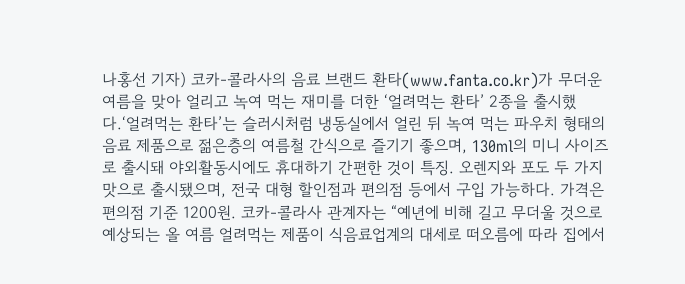나홍선 기자) 코카-콜라사의 음료 브랜드 환타(www.fanta.co.kr)가 무더운 여름을 맞아 얼리고 녹여 먹는 재미를 더한 ‘얼려먹는 환타’ 2종을 출시했다.‘얼려먹는 환타’는 슬러시처럼 냉동실에서 얼린 뒤 녹여 먹는 파우치 형태의 음료 제품으로 젊은층의 여름철 간식으로 즐기기 좋으며, 130ml의 미니 사이즈로 출시돼 야외활동시에도 휴대하기 간편한 것이 특징. 오렌지와 포도 두 가지 맛으로 출시됐으며, 전국 대형 할인점과 편의점 등에서 구입 가능하다. 가격은 편의점 기준 1200원. 코카-콜라사 관계자는 “예년에 비해 길고 무더울 것으로 예상되는 올 여름 얼려먹는 제품이 식음료업계의 대세로 떠오름에 따라 집에서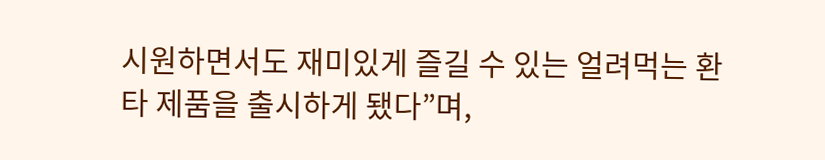시원하면서도 재미있게 즐길 수 있는 얼려먹는 환타 제품을 출시하게 됐다”며,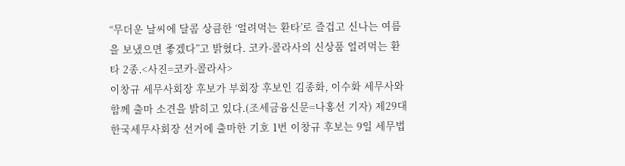“무더운 날씨에 달콤 상큼한 ‘얼려먹는 환타’로 즐겁고 신나는 여름을 보냈으면 좋겠다”고 밝혔다. 코카-콜라사의 신상품 얼려먹는 환타 2종.<사진=코카-콜라사>
이창규 세무사회장 후보가 부회장 후보인 김종화, 이수화 세무사와 함께 출마 소견을 밝히고 있다.(조세금융신문=나홍선 기자) 제29대 한국세무사회장 선거에 출마한 기호 1번 이창규 후보는 9일 세무법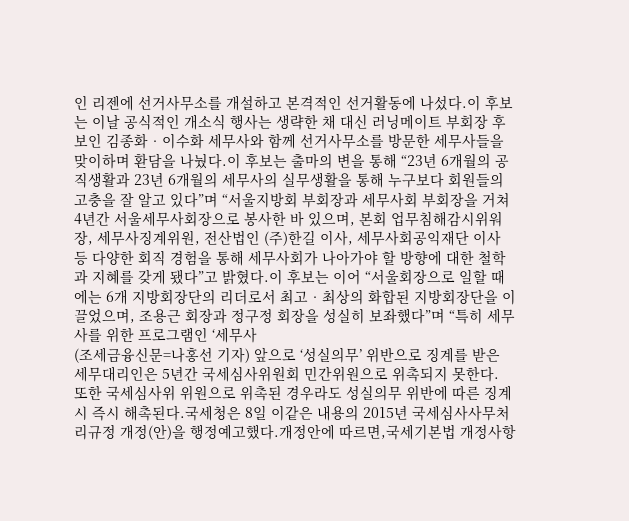인 리젠에 선거사무소를 개설하고 본격적인 선거활동에 나섰다.이 후보는 이날 공식적인 개소식 행사는 생략한 채 대신 러닝메이트 부회장 후보인 김종화‧이수화 세무사와 함께 선거사무소를 방문한 세무사들을 맞이하며 환담을 나눴다.이 후보는 출마의 변을 통해 “23년 6개월의 공직생활과 23년 6개월의 세무사의 실무생활을 통해 누구보다 회원들의 고충을 잘 알고 있다”며 “서울지방회 부회장과 세무사회 부회장을 거쳐 4년간 서울세무사회장으로 봉사한 바 있으며, 본회 업무침해감시위워장, 세무사징계위원, 전산법인 (주)한길 이사, 세무사회공익재단 이사 등 다양한 회직 경험을 통해 세무사회가 나아가야 할 방향에 대한 철학과 지혜를 갖게 됐다”고 밝혔다.이 후보는 이어 “서울회장으로 일할 때에는 6개 지방회장단의 리더로서 최고‧최상의 화합된 지방회장단을 이끌었으며, 조용근 회장과 정구정 회장을 성실히 보좌했다”며 “특히 세무사를 위한 프로그램인 ‘세무사
(조세금융신문=나홍선 기자) 앞으로 ‘성실의무’ 위반으로 징계를 받은 세무대리인은 5년간 국세심사위원회 민간위원으로 위촉되지 못한다. 또한 국세심사위 위원으로 위촉된 경우라도 성실의무 위반에 따른 징계시 즉시 해촉된다.국세청은 8일 이같은 내용의 2015년 국세심사사무처리규정 개정(안)을 행정예고했다.개정안에 따르면,국세기본법 개정사항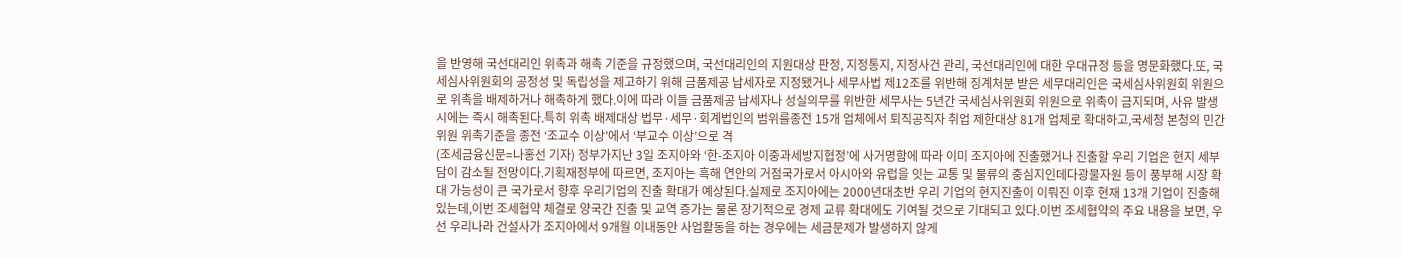을 반영해 국선대리인 위촉과 해촉 기준을 규정했으며, 국선대리인의 지원대상 판정, 지정통지, 지정사건 관리, 국선대리인에 대한 우대규정 등을 명문화했다.또, 국세심사위원회의 공정성 및 독립성을 제고하기 위해 금품제공 납세자로 지정됐거나 세무사법 제12조를 위반해 징계처분 받은 세무대리인은 국세심사위원회 위원으로 위촉을 배제하거나 해촉하게 했다.이에 따라 이들 금품제공 납세자나 성실의무를 위반한 세무사는 5년간 국세심사위원회 위원으로 위촉이 금지되며, 사유 발생 시에는 즉시 해촉된다.특히 위촉 배제대상 법무·세무·회계법인의 범위를종전 15개 업체에서 퇴직공직자 취업 제한대상 81개 업체로 확대하고,국세청 본청의 민간위원 위촉기준을 종전 ‘조교수 이상’에서 ‘부교수 이상’으로 격
(조세금융신문=나홍선 기자) 정부가지난 3일 조지아와 ‘한-조지아 이중과세방지협정’에 사거명함에 따라 이미 조지아에 진출했거나 진출할 우리 기업은 현지 세부담이 감소될 전망이다.기획재정부에 따르면, 조지아는 흑해 연안의 거점국가로서 아시아와 유럽을 잇는 교통 및 물류의 중심지인데다광물자원 등이 풍부해 시장 확대 가능성이 큰 국가로서 향후 우리기업의 진출 확대가 예상된다.실제로 조지아에는 2000년대초반 우리 기업의 현지진출이 이뤄진 이후 현재 13개 기업이 진출해 있는데,이번 조세협약 체결로 양국간 진출 및 교역 증가는 물론 장기적으로 경제 교류 확대에도 기여될 것으로 기대되고 있다.이번 조세협약의 주요 내용을 보면, 우선 우리나라 건설사가 조지아에서 9개월 이내동안 사업활동을 하는 경우에는 세금문제가 발생하지 않게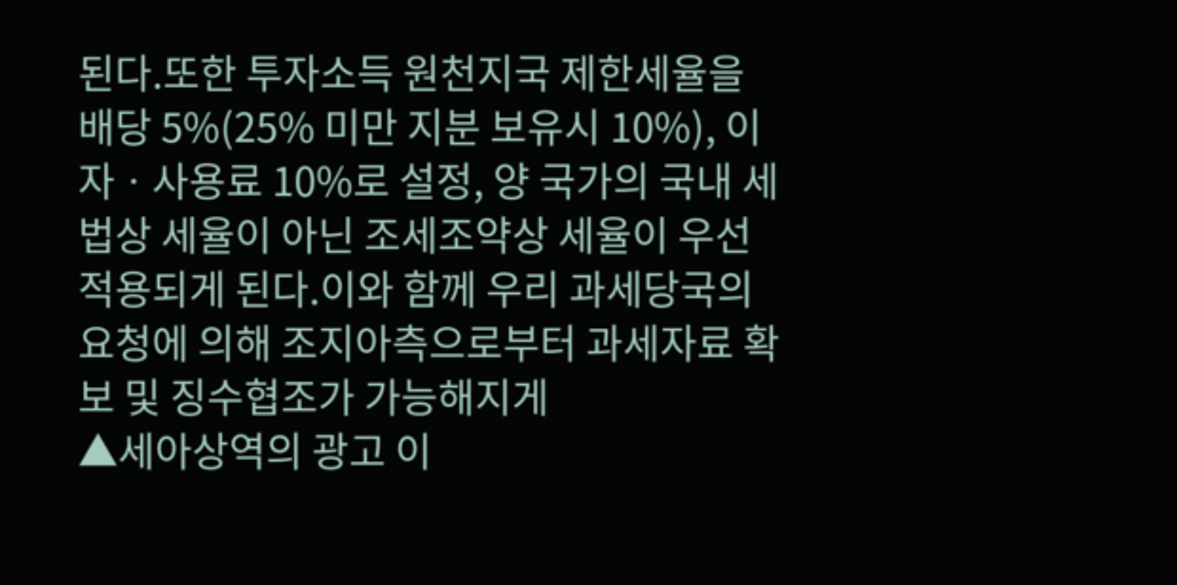된다.또한 투자소득 원천지국 제한세율을 배당 5%(25% 미만 지분 보유시 10%), 이자ㆍ사용료 10%로 설정, 양 국가의 국내 세법상 세율이 아닌 조세조약상 세율이 우선 적용되게 된다.이와 함께 우리 과세당국의 요청에 의해 조지아측으로부터 과세자료 확보 및 징수협조가 가능해지게
▲세아상역의 광고 이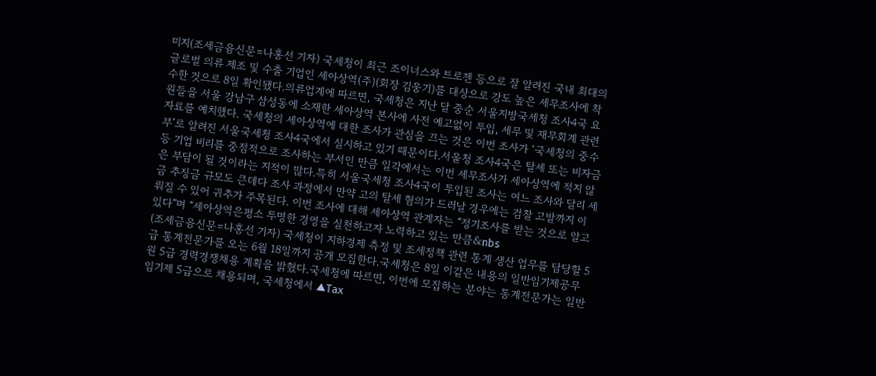미지(조세금융신문=나홍선 기자) 국세청이 최근 조이너스와 트로젠 등으로 잘 알려진 국내 최대의 글로벌 의류 제조 및 수출 기업인 세아상역(주)(회장 김웅기)를 대상으로 강도 높은 세무조사에 착수한 것으로 8일 확인됐다.의류업계에 따르면, 국세청은 지난 달 중순 서울지방국세청 조사4국 요원들을 서울 강남구 삼성동에 소재한 세아상역 본사에 사전 예고없이 투입, 세무 및 재무회계 관련 자료를 예치했다. 국세청의 세아상역에 대한 조사가 관심을 끄는 것은 이번 조사가 ‘국세청의 중수부’로 알려진 서울국세청 조사4국에서 실시하고 있기 때문이다.서울청 조사4국은 탈세 또는 비자금 등 기업 비리를 중점적으로 조사하는 부서인 만큼 일각에서는 이번 세무조사가 세아상역에 적지 않은 부담이 될 것이라는 지적이 많다.특히 서울국세청 조사4국이 투입된 조사는 여느 조사와 달리 세금 추징금 규모도 큰데다 조사 과정에서 만약 고의 탈세 혐의가 드러날 경우에는 검찰 고발까지 이뤄질 수 있어 귀추가 주목된다. 이번 조사에 대해 세아상역 관계자는 “정기조사를 받는 것으로 알고 있다”며 “세아상역은평소 투명한 경영을 실천하고자 노력하고 있는 만큼&nbs
(조세금융신문=나홍선 기자) 국세청이 지하경제 측정 및 조세정책 관련 통계 생산 업무를 담당할 5급 통계전문가를 오는 6월 18일까지 공개 모집한다.국세청은 8일 이같은 내용의 일반임기제공무원 5급 경력경쟁채용 계획을 밝혔다.국세청에 따르면, 이번에 모집하는 분야는 통계전문가는 일반임기제 5급으로 채용되며, 국세청에서 ▲Tax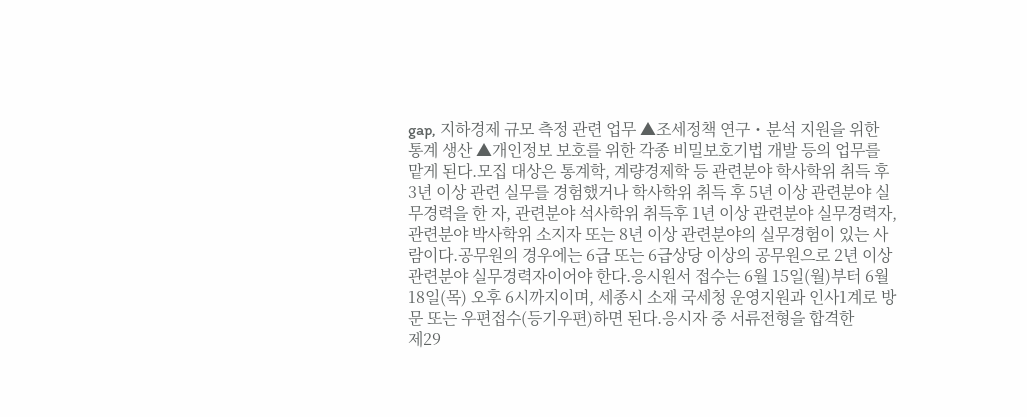gap, 지하경제 규모 측정 관련 업무 ▲조세정책 연구・분석 지원을 위한 통계 생산 ▲개인정보 보호를 위한 각종 비밀보호기법 개발 등의 업무를 맡게 된다.모집 대상은 통계학, 계량경제학 등 관련분야 학사학위 취득 후 3년 이상 관련 실무를 경험했거나 학사학위 취득 후 5년 이상 관련분야 실무경력을 한 자, 관련분야 석사학위 취득후 1년 이상 관련분야 실무경력자, 관련분야 박사학위 소지자 또는 8년 이상 관련분야의 실무경험이 있는 사람이다.공무원의 경우에는 6급 또는 6급상당 이상의 공무원으로 2년 이상 관련분야 실무경력자이어야 한다.응시원서 접수는 6월 15일(월)부터 6월 18일(목) 오후 6시까지이며, 세종시 소재 국세청 운영지원과 인사1계로 방문 또는 우편접수(등기우편)하면 된다.응시자 중 서류전형을 합격한
제29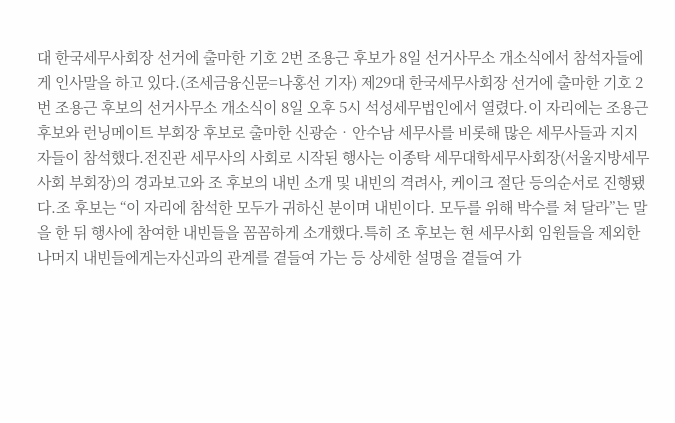대 한국세무사회장 선거에 출마한 기호 2번 조용근 후보가 8일 선거사무소 개소식에서 참석자들에게 인사말을 하고 있다.(조세금융신문=나홍선 기자) 제29대 한국세무사회장 선거에 출마한 기호 2번 조용근 후보의 선거사무소 개소식이 8일 오후 5시 석성세무법인에서 열렸다.이 자리에는 조용근 후보와 런닝메이트 부회장 후보로 출마한 신광순‧안수남 세무사를 비롯해 많은 세무사들과 지지자들이 참석했다.전진관 세무사의 사회로 시작된 행사는 이종탁 세무대학세무사회장(서울지방세무사회 부회장)의 경과보고와 조 후보의 내빈 소개 및 내빈의 격려사, 케이크 절단 등의순서로 진행됐다.조 후보는 “이 자리에 참석한 모두가 귀하신 분이며 내빈이다. 모두를 위해 박수를 쳐 달라”는 말을 한 뒤 행사에 참여한 내빈들을 꼼꼼하게 소개했다.특히 조 후보는 현 세무사회 임원들을 제외한 나머지 내빈들에게는자신과의 관계를 곁들여 가는 등 상세한 설명을 곁들여 가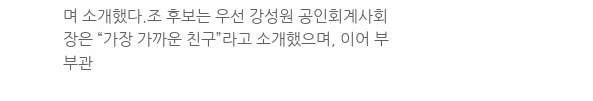며 소개했다.조 후보는 우선 강성원 공인회계사회장은 “가장 가까운 친구”라고 소개했으며, 이어 부부관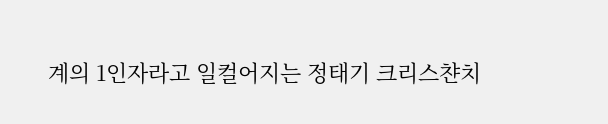계의 1인자라고 일컬어지는 정태기 크리스챤치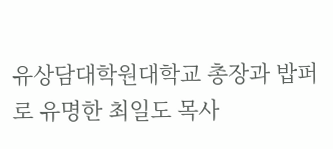유상담대학원대학교 총장과 밥퍼로 유명한 최일도 목사